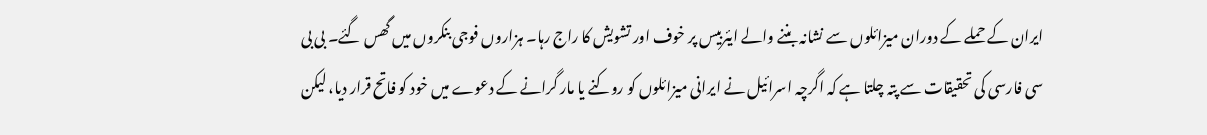ایران کے حملے کے دوران میزائلوں سے نشانہ بننے والے ایئربیس پر خوف اور تشویش کا راج رہا۔ ہزاروں فوجی بنکروں میں گھس گئے۔ بی بی سی فارسی کی تحقیقات سے پتہ چلتا ہے کہ اگرچہ اسرائیل نے ایرانی میزائلوں کو روکنے یا مار گرانے کے دعوے میں خود کو فاتح قرار دیا، لیکن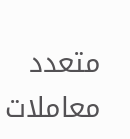متعدد معاملات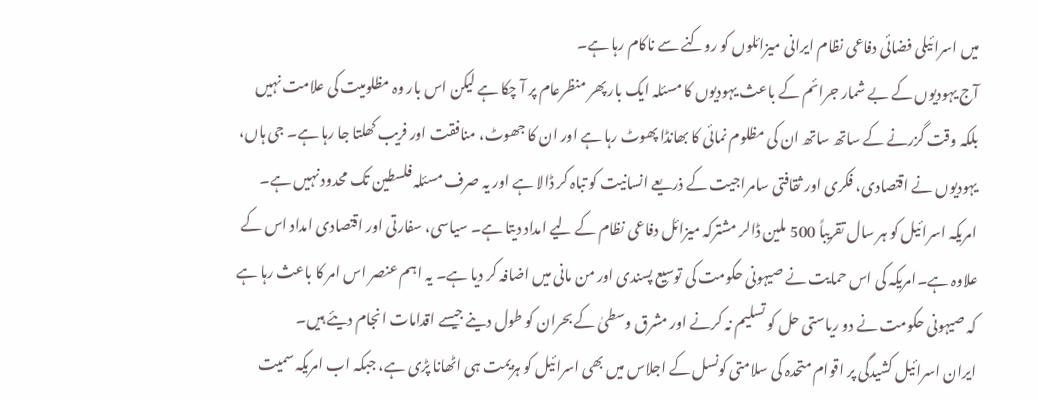میں اسرائیلی فضائی دفاعی نظام ایرانی میزائلوں کو روکنے سے ناکام رہا ہے۔
آج یہودیوں کے بے شمار جرائم کے باعث یہودیوں کا مسئلہ ایک بار پھر منظرعام پر آ چکا ہے لیکن اس بار وہ مظلومیت کی علامت نہیں بلکہ وقت گزرنے کے ساتھ ساتھ ان کی مظلوم نمائی کا بھانڈا پھوٹ رہا ہے اور ان کا جھوٹ، منافقت اور فریب کھلتا جا رہا ہے۔ جی ہاں، یہودیوں نے اقتصادی، فکری اور ثقافتی سامراجیت کے ذریعے انسانیت کو تباہ کر ڈالا ہے اور یہ صرف مسئلہ فلسطین تک محدود نہیں ہے۔
امریکہ اسرائیل کو ہر سال تقریباً 500 ملین ڈالر مشترکہ میزائل دفاعی نظام کے لیے امداد دیتا ہے۔ سیاسی، سفارتی اور اقتصادی امداد اس کے علاوہ ہے۔امریکہ کی اس حمایت نے صیہونی حکومت کی توسیع پسندی اور من مانی میں اضافہ کر دیا ہے۔ یہ اہم عنصر اس امر کا باعث رہا ہے کہ صیہونی حکومت نے دو ریاستی حل کو تسلیم نہ کرنے اور مشرق وسطیٰ کے بحران کو طول دینے جیسے اقدامات انجام دیئے ہیں۔
ایران اسرائیل کشیدگی پر اقوام متحدہ کی سلامتی کونسل کے اجلاس میں بھی اسرائیل کو ہزیمت ہی اٹھانا پڑی ہے، جبکہ اب امریکہ سمیت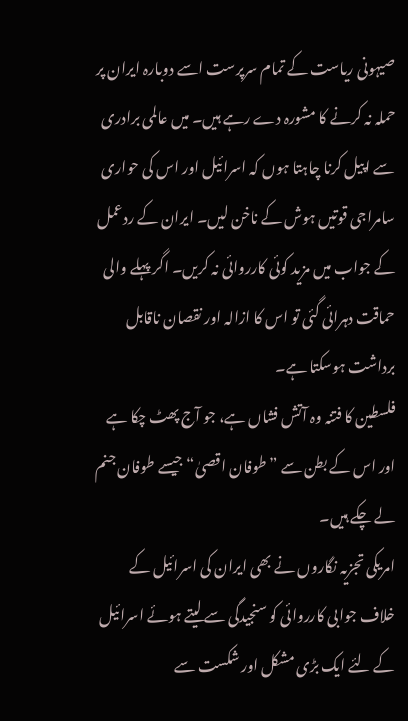صیہونی ریاست کے تمام سرپرست اسے دوبارہ ایران پر حملہ نہ کرنے کا مشورہ دے رہے ہیں۔ میں عالمی برادری سے اپیل کرنا چاہتا ہوں کہ اسرائیل اور اس کی حواری سامراجی قوتیں ہوش کے ناخن لیں۔ ایران کے ردعمل کے جواب میں مزید کوئی کارروائی نہ کریں۔ اگر پہلے والی حماقت دہرائی گئی تو اس کا ازالہ اور نقصان ناقابل برداشت ہوسکتا ہے۔
فلسطین کا فتنہ وہ آتش فشاں ہے، جو آج پھٹ چکا ہے اور اس کے بطن سے ”طوفان اقصیٰ“ جیسے طوفان جنم لے چکے ہیں۔
امریکی تجزیہ نگاروں نے بھی ایران کی اسرائیل کے خلاف جوابی کارروائی کو سنجیدگی سے لیتے ہوئے اسرائیل کے لئے ایک بڑی مشکل اور شکست سے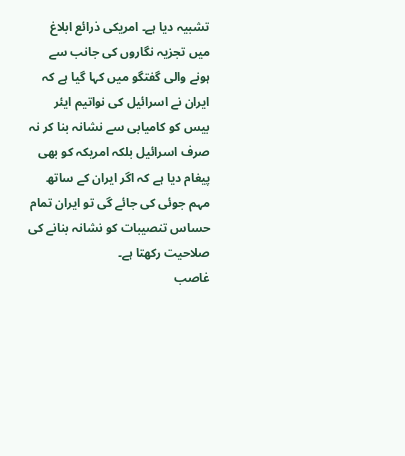تشبیہ دیا ہے۔ امریکی ذرائع ابلاغ میں تجزیہ نگاروں کی جانب سے ہونے والی گفتگو میں کہا گیا ہے کہ ایران نے اسرائیل کی نواتیم ایئر بیس کو کامیابی سے نشانہ بنا کر نہ صرف اسرائیل بلکہ امریکہ کو بھی پیغام دیا ہے کہ اگر ایران کے ساتھ مہم جوئی کی جائے گی تو ایران تمام حساس تنصیبات کو نشانہ بنانے کی صلاحیت رکھتا ہے۔
غاصب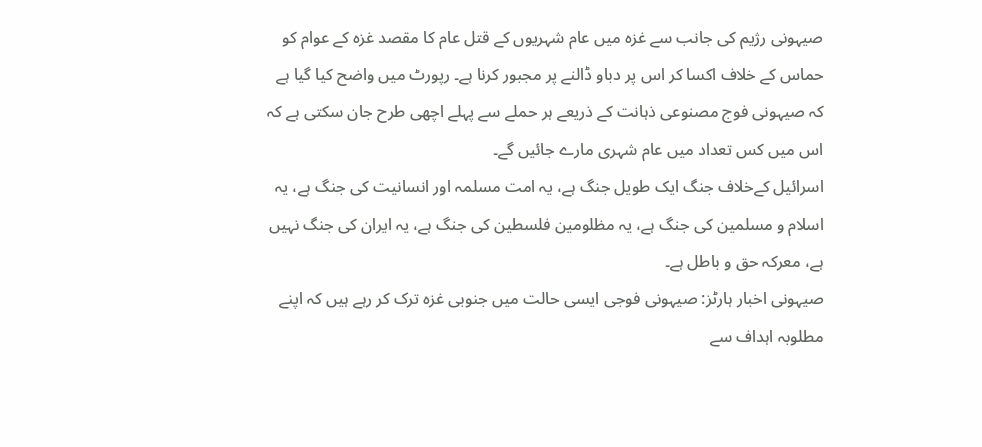صیہونی رژیم کی جانب سے غزہ میں عام شہریوں کے قتل عام کا مقصد غزہ کے عوام کو حماس کے خلاف اکسا کر اس پر دباو ڈالنے پر مجبور کرنا ہے۔ رپورٹ میں واضح کیا گیا ہے کہ صیہونی فوج مصنوعی ذہانت کے ذریعے ہر حملے سے پہلے اچھی طرح جان سکتی ہے کہ اس میں کس تعداد میں عام شہری مارے جائیں گے۔
اسرائیل کےخلاف جنگ ایک طویل جنگ ہے، یہ امت مسلمہ اور انسانیت کی جنگ ہے، یہ اسلام و مسلمین کی جنگ ہے، یہ مظلومین فلسطین کی جنگ ہے، یہ ایران کی جنگ نہیں ہے، معرکہ حق و باطل ہے۔
صیہونی اخبار ہارٹز: صیہونی فوجی ایسی حالت میں جنوبی غزہ ترک کر رہے ہیں کہ اپنے مطلوبہ اہداف سے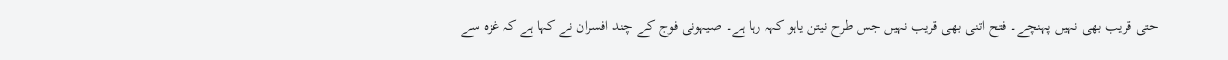حتی قریب بھی نہیں پہنچے۔ فتح اتنی بھی قریب نہیں جس طرح نیتن یاہو کہہ رہا ہے۔ صیہونی فوج کے چند افسران نے کہا ہے کہ غزہ سے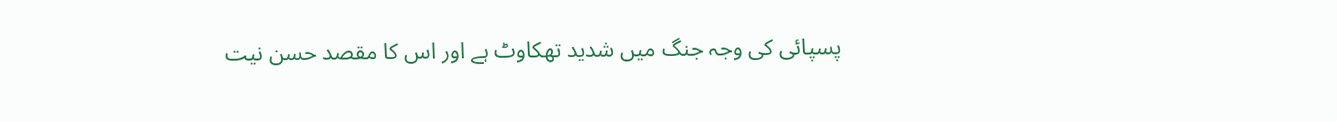پسپائی کی وجہ جنگ میں شدید تھکاوٹ ہے اور اس کا مقصد حسن نیت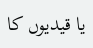یا قیدیوں کا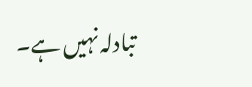تبادلہ نہیں ہے۔